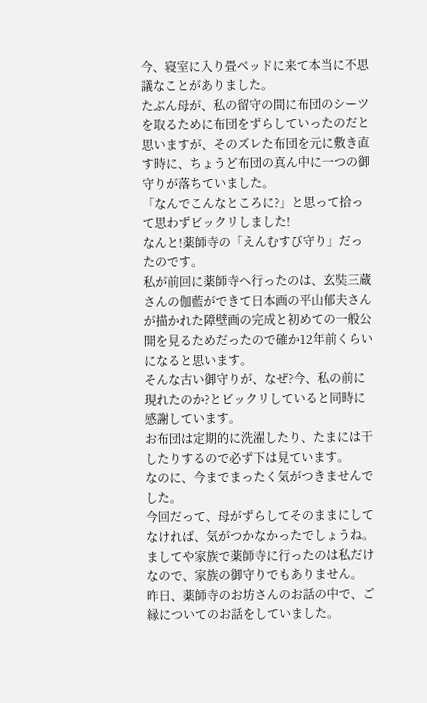今、寝室に入り畳ベッドに来て本当に不思議なことがありました。
たぶん母が、私の留守の間に布団のシーツを取るために布団をずらしていったのだと思いますが、そのズレた布団を元に敷き直す時に、ちょうど布団の真ん中に一つの御守りが落ちていました。
「なんでこんなところに?」と思って拾って思わずビックリしました!
なんと!薬師寺の「えんむすび守り」だったのです。
私が前回に薬師寺へ行ったのは、玄奘三蔵さんの伽藍ができて日本画の平山郁夫さんが描かれた障壁画の完成と初めての一般公開を見るためだったので確か12年前くらいになると思います。
そんな古い御守りが、なぜ?今、私の前に現れたのか?とビックリしていると同時に感謝しています。
お布団は定期的に洗濯したり、たまには干したりするので必ず下は見ています。
なのに、今までまったく気がつきませんでした。
今回だって、母がずらしてそのままにしてなければ、気がつかなかったでしょうね。
ましてや家族で薬師寺に行ったのは私だけなので、家族の御守りでもありません。
昨日、薬師寺のお坊さんのお話の中で、ご縁についてのお話をしていました。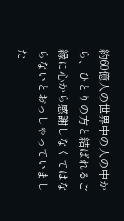約60億人の世界中の人の中から、ひとりの方と結ばれるご縁に心から感謝しなくてはならないとおっしゃっていました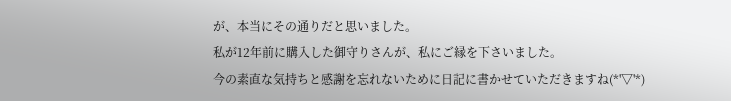が、本当にその通りだと思いました。
私が12年前に購入した御守りさんが、私にご縁を下さいました。
今の素直な気持ちと感謝を忘れないために日記に書かせていただきますね(*'▽'*)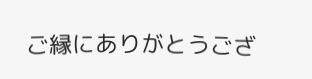ご縁にありがとうござ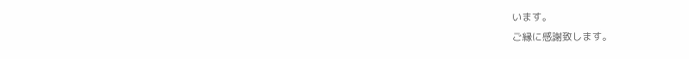います。
ご縁に感謝致します。